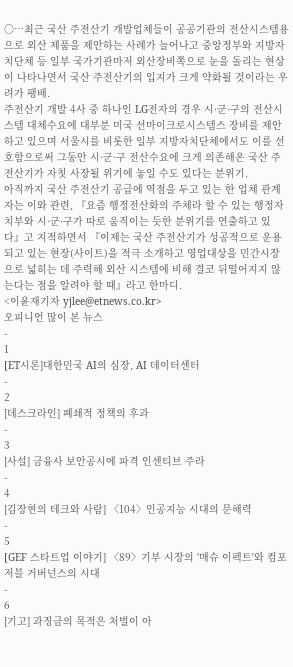○…최근 국산 주전산기 개발업체들이 공공기관의 전산시스템용으로 외산 제품을 제안하는 사례가 늘어나고 중앙정부와 지방자치단체 등 일부 국가기관마저 외산장비쪽으로 눈을 돌리는 현상이 나타나면서 국산 주전산기의 입지가 크게 약화될 것이라는 우려가 팽배.
주전산기 개발 4사 중 하나인 LG전자의 경우 시·군·구의 전산시스템 대체수요에 대부분 미국 선마이크로시스템스 장비를 제안하고 있으며 서울시를 비롯한 일부 지방자치단체에서도 이를 선호함으로써 그동안 시·군·구 전산수요에 크게 의존해온 국산 주전산기가 자칫 사장될 위기에 놓일 수도 있다는 분위기.
아직까지 국산 주전산기 공급에 역점을 두고 있는 한 업체 관계자는 이와 관련, 『요즘 행정전산화의 주체라 할 수 있는 행정자치부와 시·군·구가 따로 움직이는 듯한 분위기를 연출하고 있다』고 지적하면서 『이제는 국산 주전산기가 성공적으로 운용되고 있는 현장(사이트)을 적극 소개하고 영업대상을 민간시장으로 넓히는 데 주력해 외산 시스템에 비해 결코 뒤떨어지지 않는다는 점을 알려야 할 때』라고 한마디.
<이윤재기자 yjlee@etnews.co.kr>
오피니언 많이 본 뉴스
-
1
[ET시론]대한민국 AI의 심장, AI 데이터센터
-
2
[데스크라인] 폐쇄적 정책의 후과
-
3
[사설] 금융사 보안공시에 파격 인센티브 주라
-
4
[김장현의 테크와 사람] 〈104〉인공지능 시대의 문해력
-
5
[GEF 스타트업 이야기] 〈89〉기부 시장의 '매슈 이펙트'와 컴포저블 거버넌스의 시대
-
6
[기고] 과징금의 목적은 처벌이 아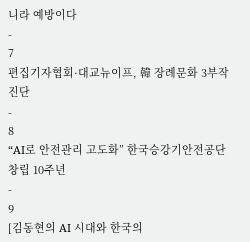니라 예방이다
-
7
편집기자협회·대교뉴이프, 韓 장례문화 3부작 진단
-
8
“AI로 안전관리 고도화” 한국승강기안전공단 창립 10주년
-
9
[김동현의 AI 시대와 한국의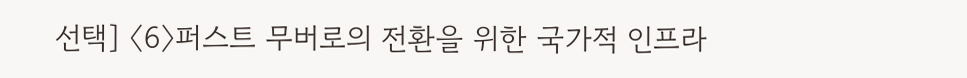선택] 〈6〉퍼스트 무버로의 전환을 위한 국가적 인프라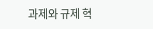과제와 규제 혁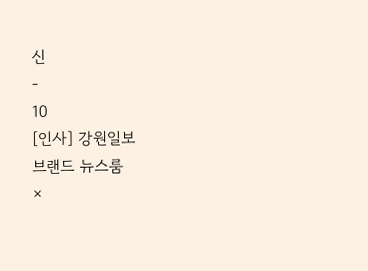신
-
10
[인사] 강원일보
브랜드 뉴스룸
×